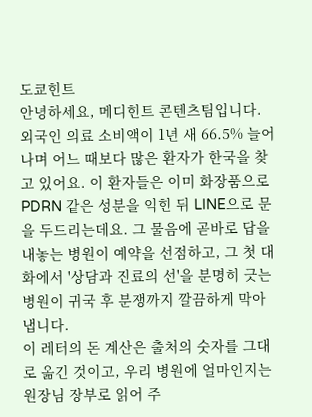도쿄힌트
안녕하세요, 메디힌트 콘텐츠팀입니다.
외국인 의료 소비액이 1년 새 66.5% 늘어나며 어느 때보다 많은 환자가 한국을 찾고 있어요. 이 환자들은 이미 화장품으로 PDRN 같은 성분을 익힌 뒤 LINE으로 문을 두드리는데요. 그 물음에 곧바로 답을 내놓는 병원이 예약을 선점하고, 그 첫 대화에서 '상담과 진료의 선'을 분명히 긋는 병원이 귀국 후 분쟁까지 깔끔하게 막아냅니다.
이 레터의 돈 계산은 출처의 숫자를 그대로 옮긴 것이고, 우리 병원에 얼마인지는 원장님 장부로 읽어 주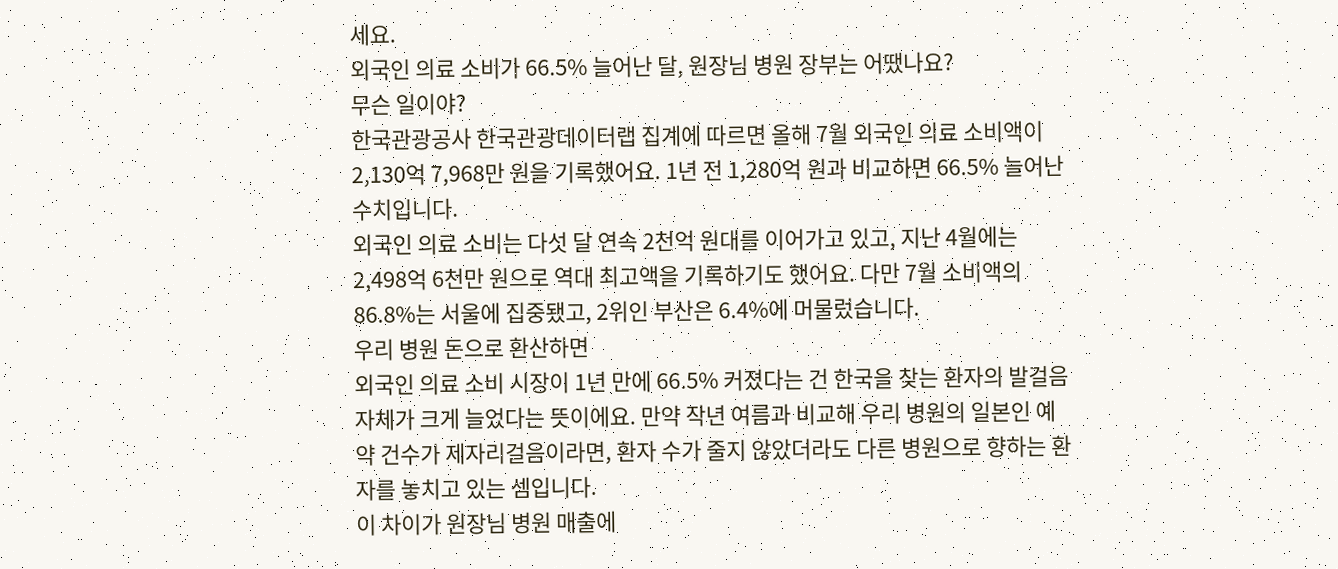세요.
외국인 의료 소비가 66.5% 늘어난 달, 원장님 병원 장부는 어땠나요?
무슨 일이야?
한국관광공사 한국관광데이터랩 집계에 따르면 올해 7월 외국인 의료 소비액이 2,130억 7,968만 원을 기록했어요. 1년 전 1,280억 원과 비교하면 66.5% 늘어난 수치입니다.
외국인 의료 소비는 다섯 달 연속 2천억 원대를 이어가고 있고, 지난 4월에는 2,498억 6천만 원으로 역대 최고액을 기록하기도 했어요. 다만 7월 소비액의 86.8%는 서울에 집중됐고, 2위인 부산은 6.4%에 머물렀습니다.
우리 병원 돈으로 환산하면
외국인 의료 소비 시장이 1년 만에 66.5% 커졌다는 건 한국을 찾는 환자의 발걸음 자체가 크게 늘었다는 뜻이에요. 만약 작년 여름과 비교해 우리 병원의 일본인 예약 건수가 제자리걸음이라면, 환자 수가 줄지 않았더라도 다른 병원으로 향하는 환자를 놓치고 있는 셈입니다.
이 차이가 원장님 병원 매출에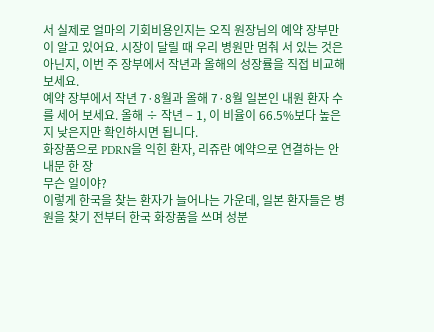서 실제로 얼마의 기회비용인지는 오직 원장님의 예약 장부만이 알고 있어요. 시장이 달릴 때 우리 병원만 멈춰 서 있는 것은 아닌지, 이번 주 장부에서 작년과 올해의 성장률을 직접 비교해 보세요.
예약 장부에서 작년 7·8월과 올해 7·8월 일본인 내원 환자 수를 세어 보세요. 올해 ÷ 작년 − 1, 이 비율이 66.5%보다 높은지 낮은지만 확인하시면 됩니다.
화장품으로 PDRN을 익힌 환자, 리쥬란 예약으로 연결하는 안내문 한 장
무슨 일이야?
이렇게 한국을 찾는 환자가 늘어나는 가운데, 일본 환자들은 병원을 찾기 전부터 한국 화장품을 쓰며 성분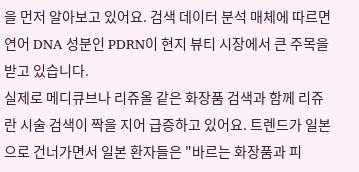을 먼저 알아보고 있어요. 검색 데이터 분석 매체에 따르면 연어 DNA 성분인 PDRN이 현지 뷰티 시장에서 큰 주목을 받고 있습니다.
실제로 메디큐브나 리쥬올 같은 화장품 검색과 함께 리쥬란 시술 검색이 짝을 지어 급증하고 있어요. 트렌드가 일본으로 건너가면서 일본 환자들은 "바르는 화장품과 피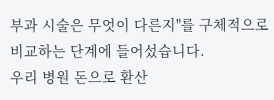부과 시술은 무엇이 다른지"를 구체적으로 비교하는 단계에 들어섰습니다.
우리 병원 돈으로 환산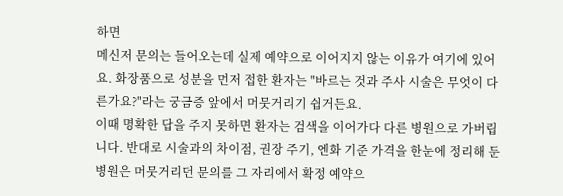하면
메신저 문의는 들어오는데 실제 예약으로 이어지지 않는 이유가 여기에 있어요. 화장품으로 성분을 먼저 접한 환자는 "바르는 것과 주사 시술은 무엇이 다른가요?"라는 궁금증 앞에서 머뭇거리기 쉽거든요.
이때 명확한 답을 주지 못하면 환자는 검색을 이어가다 다른 병원으로 가버립니다. 반대로 시술과의 차이점, 권장 주기, 엔화 기준 가격을 한눈에 정리해 둔 병원은 머뭇거리던 문의를 그 자리에서 확정 예약으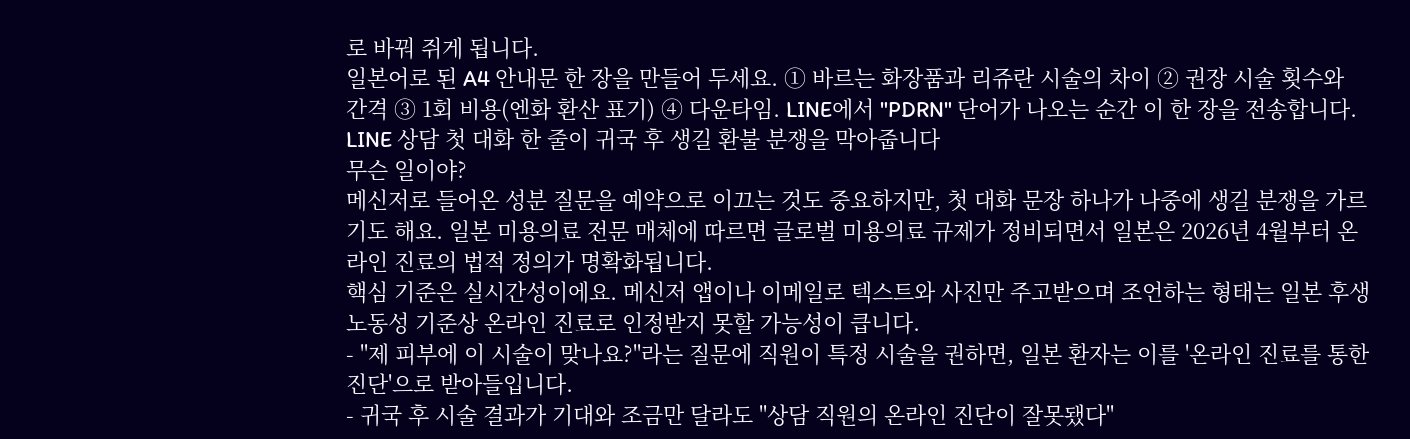로 바꿔 쥐게 됩니다.
일본어로 된 A4 안내문 한 장을 만들어 두세요. ① 바르는 화장품과 리쥬란 시술의 차이 ② 권장 시술 횟수와 간격 ③ 1회 비용(엔화 환산 표기) ④ 다운타임. LINE에서 "PDRN" 단어가 나오는 순간 이 한 장을 전송합니다.
LINE 상담 첫 대화 한 줄이 귀국 후 생길 환불 분쟁을 막아줍니다
무슨 일이야?
메신저로 들어온 성분 질문을 예약으로 이끄는 것도 중요하지만, 첫 대화 문장 하나가 나중에 생길 분쟁을 가르기도 해요. 일본 미용의료 전문 매체에 따르면 글로벌 미용의료 규제가 정비되면서 일본은 2026년 4월부터 온라인 진료의 법적 정의가 명확화됩니다.
핵심 기준은 실시간성이에요. 메신저 앱이나 이메일로 텍스트와 사진만 주고받으며 조언하는 형태는 일본 후생노동성 기준상 온라인 진료로 인정받지 못할 가능성이 큽니다.
- "제 피부에 이 시술이 맞나요?"라는 질문에 직원이 특정 시술을 권하면, 일본 환자는 이를 '온라인 진료를 통한 진단'으로 받아들입니다.
- 귀국 후 시술 결과가 기대와 조금만 달라도 "상담 직원의 온라인 진단이 잘못됐다"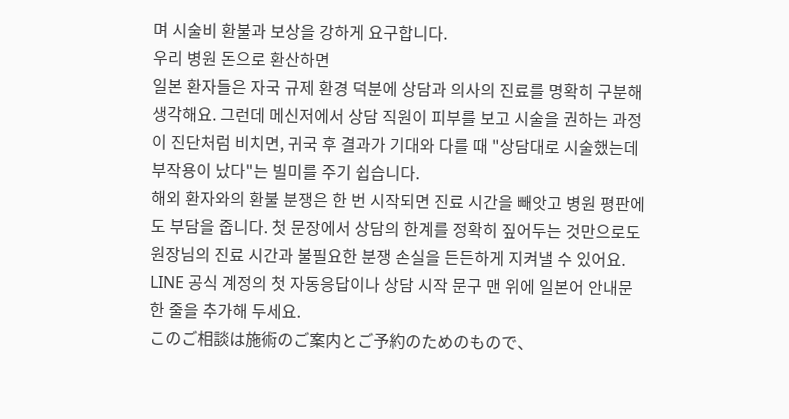며 시술비 환불과 보상을 강하게 요구합니다.
우리 병원 돈으로 환산하면
일본 환자들은 자국 규제 환경 덕분에 상담과 의사의 진료를 명확히 구분해 생각해요. 그런데 메신저에서 상담 직원이 피부를 보고 시술을 권하는 과정이 진단처럼 비치면, 귀국 후 결과가 기대와 다를 때 "상담대로 시술했는데 부작용이 났다"는 빌미를 주기 쉽습니다.
해외 환자와의 환불 분쟁은 한 번 시작되면 진료 시간을 빼앗고 병원 평판에도 부담을 줍니다. 첫 문장에서 상담의 한계를 정확히 짚어두는 것만으로도 원장님의 진료 시간과 불필요한 분쟁 손실을 든든하게 지켜낼 수 있어요.
LINE 공식 계정의 첫 자동응답이나 상담 시작 문구 맨 위에 일본어 안내문 한 줄을 추가해 두세요.
このご相談は施術のご案内とご予約のためのもので、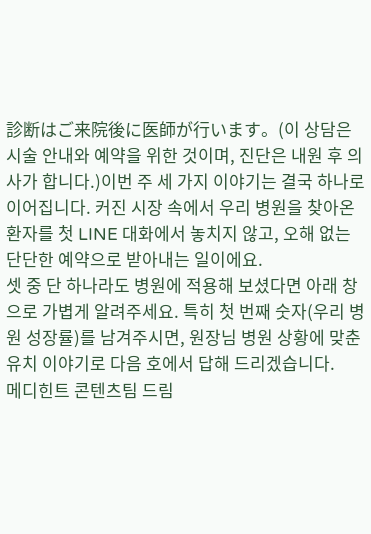診断はご来院後に医師が行います。(이 상담은 시술 안내와 예약을 위한 것이며, 진단은 내원 후 의사가 합니다.)이번 주 세 가지 이야기는 결국 하나로 이어집니다. 커진 시장 속에서 우리 병원을 찾아온 환자를 첫 LINE 대화에서 놓치지 않고, 오해 없는 단단한 예약으로 받아내는 일이에요.
셋 중 단 하나라도 병원에 적용해 보셨다면 아래 창으로 가볍게 알려주세요. 특히 첫 번째 숫자(우리 병원 성장률)를 남겨주시면, 원장님 병원 상황에 맞춘 유치 이야기로 다음 호에서 답해 드리겠습니다.
메디힌트 콘텐츠팀 드림